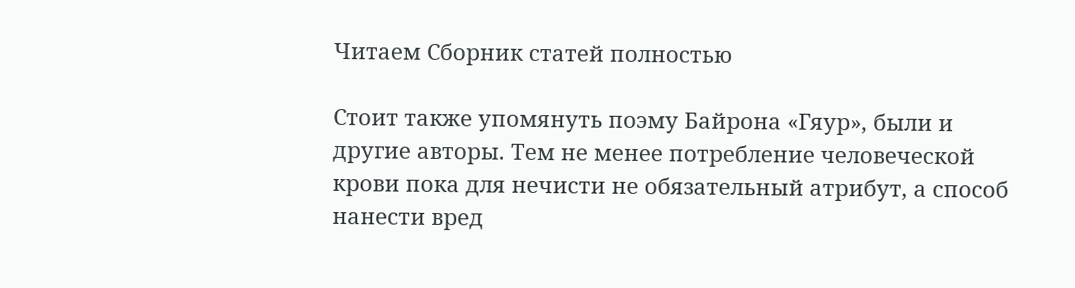Читаем Сборник статей полностью

Стоит также упомянуть поэму Байрона «Гяур», были и другие авторы. Тем не менее потребление человеческой крови пока для нечисти не обязательный атрибут, а способ нанести вред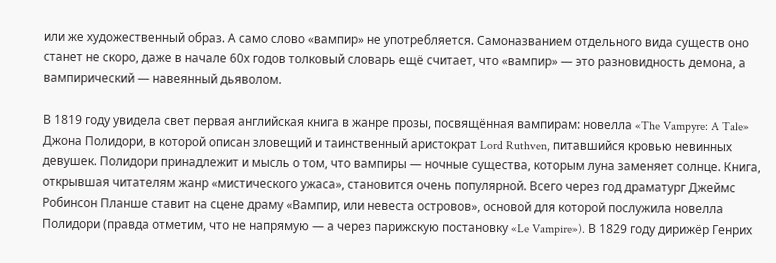или же художественный образ. А само слово «вампир» не употребляется. Самоназванием отдельного вида существ оно станет не скоро, даже в начале 60х годов толковый словарь ещё считает, что «вампир» — это разновидность демона, а вампирический — навеянный дьяволом.

В 1819 году увидела свет первая английская книга в жанре прозы, посвящённая вампирам: новелла «The Vampyre: A Tale» Джона Полидори, в которой описан зловещий и таинственный аристократ Lord Ruthven, питавшийся кровью невинных девушек. Полидори принадлежит и мысль о том, что вампиры — ночные существа, которым луна заменяет солнце. Книга, открывшая читателям жанр «мистического ужаса», становится очень популярной. Всего через год драматург Джеймс Робинсон Планше ставит на сцене драму «Вампир, или невеста островов», основой для которой послужила новелла Полидори (правда отметим, что не напрямую — а через парижскую постановку «Le Vampire»). В 1829 году дирижёр Генрих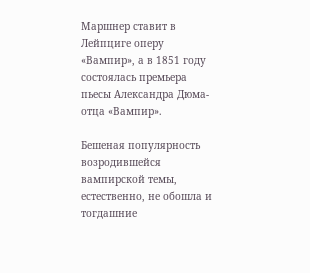Маршнер ставит в Лейпциге оперу «Вампир», а в 1851 году состоялась премьера пьесы Александра Дюма-отца «Вампир».

Бешеная популярность возродившейся вампирской темы, естественно, не обошла и тогдашние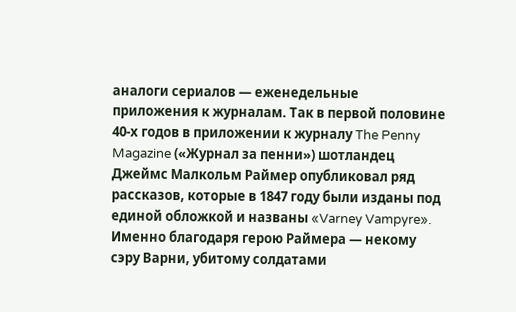аналоги сериалов — еженедельные приложения к журналам. Так в первой половине 40-х годов в приложении к журналу The Penny Magazine («Журнал за пенни») шотландец Джеймс Малкольм Раймер опубликовал ряд рассказов, которые в 1847 году были изданы под единой обложкой и названы «Varney Vampyre». Именно благодаря герою Раймера — некому сэру Варни, убитому солдатами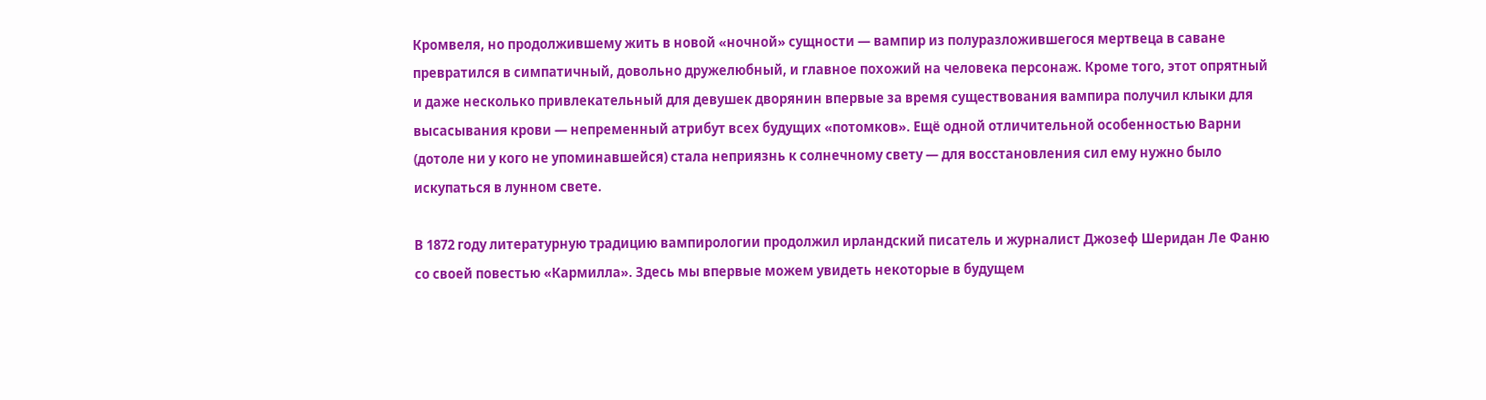Кромвеля, но продолжившему жить в новой «ночной» сущности — вампир из полуразложившегося мертвеца в саване превратился в симпатичный, довольно дружелюбный, и главное похожий на человека персонаж. Кроме того, этот опрятный и даже несколько привлекательный для девушек дворянин впервые за время существования вампира получил клыки для высасывания крови — непременный атрибут всех будущих «потомков». Ещё одной отличительной особенностью Варни (дотоле ни у кого не упоминавшейся) стала неприязнь к солнечному свету — для восстановления сил ему нужно было искупаться в лунном свете.

В 1872 году литературную традицию вампирологии продолжил ирландский писатель и журналист Джозеф Шеридан Ле Фаню со своей повестью «Кармилла». Здесь мы впервые можем увидеть некоторые в будущем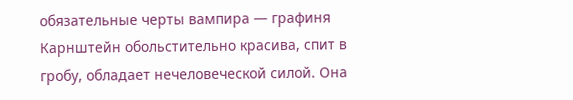обязательные черты вампира — графиня Карнштейн обольстительно красива, спит в гробу, обладает нечеловеческой силой. Она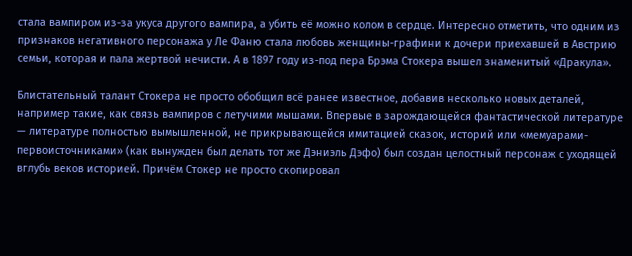стала вампиром из-за укуса другого вампира, а убить её можно колом в сердце. Интересно отметить, что одним из признаков негативного персонажа у Ле Фаню стала любовь женщины-графини к дочери приехавшей в Австрию семьи, которая и пала жертвой нечисти. А в 1897 году из-под пера Брэма Стокера вышел знаменитый «Дракула».

Блистательный талант Стокера не просто обобщил всё ранее известное, добавив несколько новых деталей, например такие, как связь вампиров с летучими мышами. Впервые в зарождающейся фантастической литературе — литературе полностью вымышленной, не прикрывающейся имитацией сказок, историй или «мемуарами-первоисточниками» (как вынужден был делать тот же Дэниэль Дэфо) был создан целостный персонаж с уходящей вглубь веков историей. Причём Стокер не просто скопировал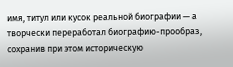имя, титул или кусок реальной биографии — а творчески переработал биографию-прообраз, сохранив при этом историческую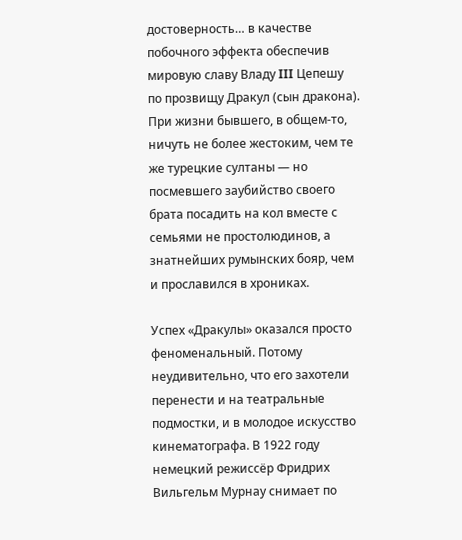достоверность… в качестве побочного эффекта обеспечив мировую славу Владу III Цепешу по прозвищу Дракул (сын дракона). При жизни бывшего, в общем-то, ничуть не более жестоким, чем те же турецкие султаны — но посмевшего заубийство своего брата посадить на кол вместе с семьями не простолюдинов, а знатнейших румынских бояр, чем и прославился в хрониках.

Успех «Дракулы» оказался просто феноменальный. Потому неудивительно, что его захотели перенести и на театральные подмостки, и в молодое искусство кинематографа. В 1922 году немецкий режиссёр Фридрих Вильгельм Мурнау снимает по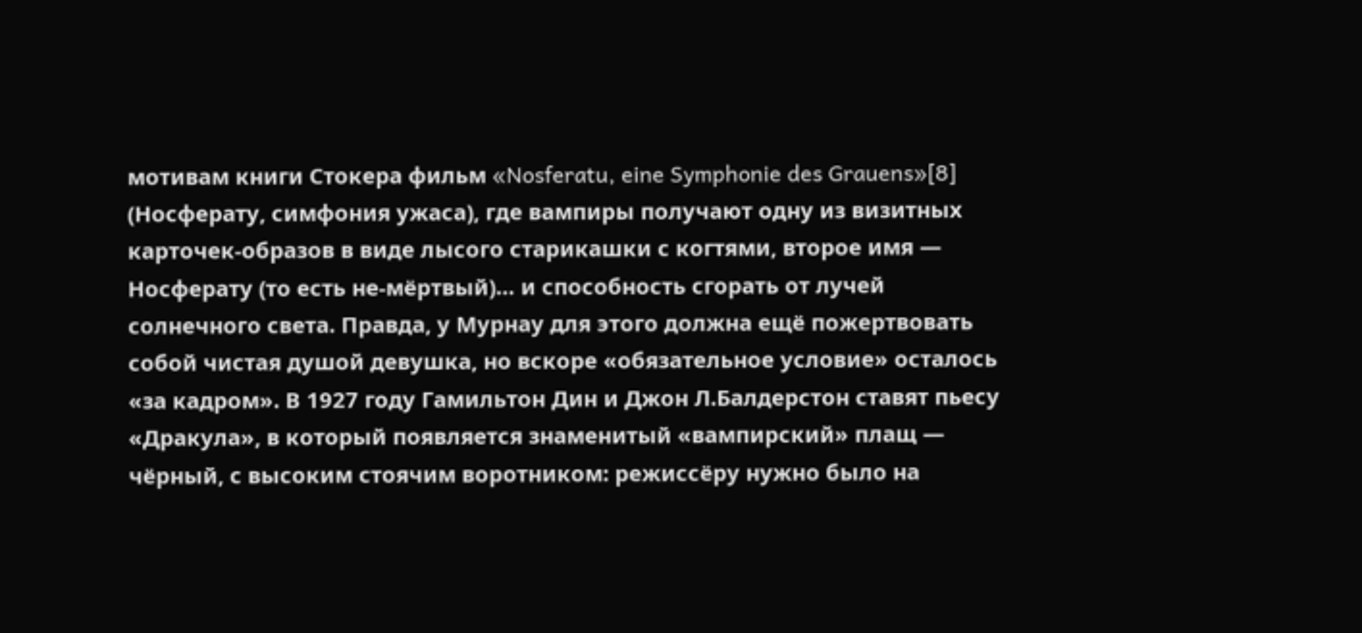мотивам книги Стокера фильм «Nosferatu, eine Symphonie des Grauens»[8] (Носферату, симфония ужаса), где вампиры получают одну из визитных карточек-образов в виде лысого старикашки с когтями, второе имя — Носферату (то есть не-мёртвый)… и способность сгорать от лучей солнечного света. Правда, у Мурнау для этого должна ещё пожертвовать собой чистая душой девушка, но вскоре «обязательное условие» осталось «за кадром». В 1927 году Гамильтон Дин и Джон Л.Балдерстон ставят пьесу «Дракула», в который появляется знаменитый «вампирский» плащ — чёрный, с высоким стоячим воротником: режиссёру нужно было на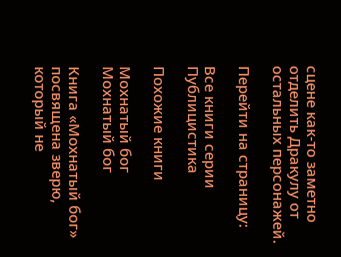сцене как-то заметно отделить Дракулу от остальных персонажей.

Перейти на страницу:

Все книги серии Публицистика

Похожие книги

Мохнатый бог
Мохнатый бог

Книга «Мохнатый бог» посвящена зверю, который не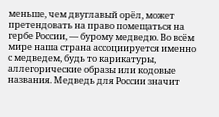меньше, чем двуглавый орёл, может претендовать на право помещаться на гербе России, — бурому медведю. Во всём мире наша страна ассоциируется именно с медведем, будь то карикатуры, аллегорические образы или кодовые названия. Медведь для России значит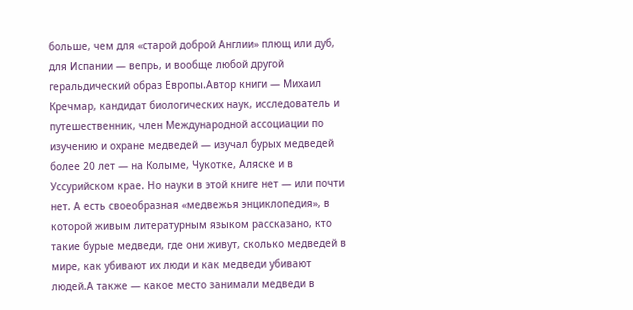больше, чем для «старой доброй Англии» плющ или дуб, для Испании — вепрь, и вообще любой другой геральдический образ Европы.Автор книги — Михаил Кречмар, кандидат биологических наук, исследователь и путешественник, член Международной ассоциации по изучению и охране медведей — изучал бурых медведей более 20 лет — на Колыме, Чукотке, Аляске и в Уссурийском крае. Но науки в этой книге нет — или почти нет. А есть своеобразная «медвежья энциклопедия», в которой живым литературным языком рассказано, кто такие бурые медведи, где они живут, сколько медведей в мире, как убивают их люди и как медведи убивают людей.А также — какое место занимали медведи в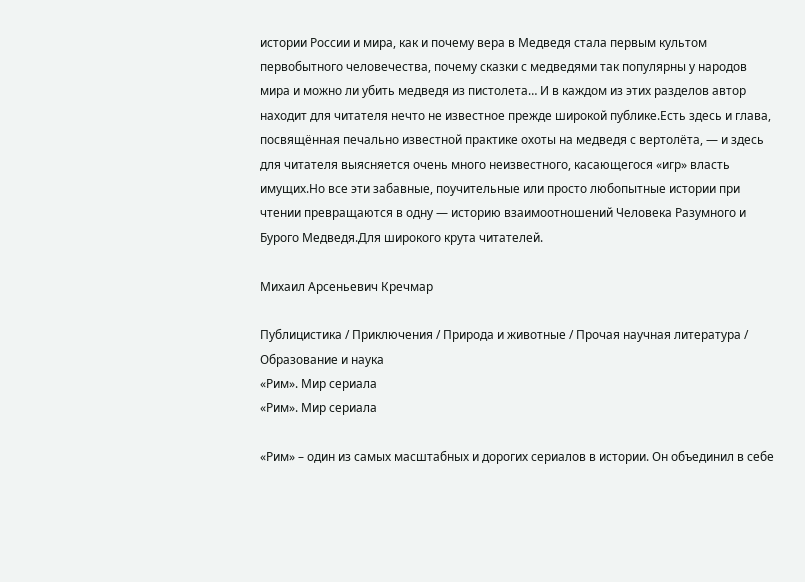истории России и мира, как и почему вера в Медведя стала первым культом первобытного человечества, почему сказки с медведями так популярны у народов мира и можно ли убить медведя из пистолета… И в каждом из этих разделов автор находит для читателя нечто не известное прежде широкой публике.Есть здесь и глава, посвящённая печально известной практике охоты на медведя с вертолёта, — и здесь для читателя выясняется очень много неизвестного, касающегося «игр» власть имущих.Но все эти забавные, поучительные или просто любопытные истории при чтении превращаются в одну — историю взаимоотношений Человека Разумного и Бурого Медведя.Для широкого крута читателей.

Михаил Арсеньевич Кречмар

Публицистика / Приключения / Природа и животные / Прочая научная литература / Образование и наука
«Рим». Мир сериала
«Рим». Мир сериала

«Рим» – один из самых масштабных и дорогих сериалов в истории. Он объединил в себе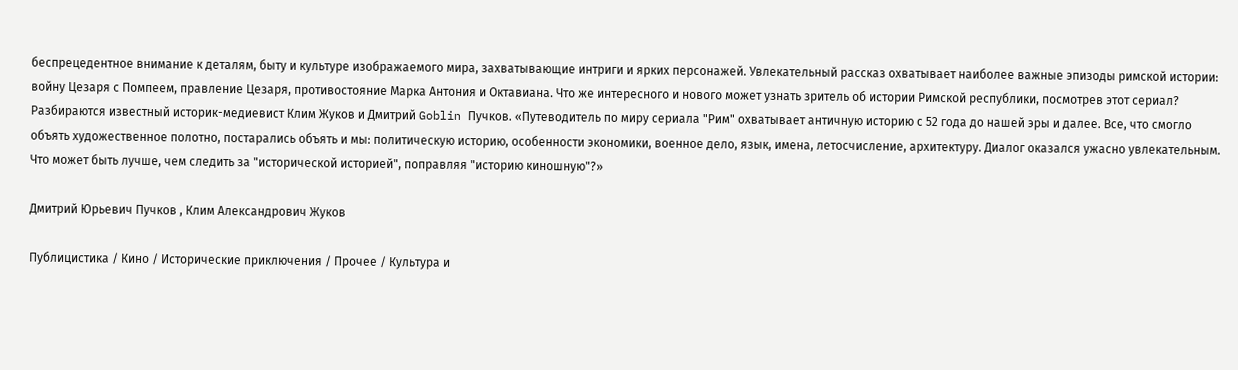беспрецедентное внимание к деталям, быту и культуре изображаемого мира, захватывающие интриги и ярких персонажей. Увлекательный рассказ охватывает наиболее важные эпизоды римской истории: войну Цезаря с Помпеем, правление Цезаря, противостояние Марка Антония и Октавиана. Что же интересного и нового может узнать зритель об истории Римской республики, посмотрев этот сериал? Разбираются известный историк-медиевист Клим Жуков и Дмитрий Goblin Пучков. «Путеводитель по миру сериала "Рим" охватывает античную историю с 52 года до нашей эры и далее. Все, что смогло объять художественное полотно, постарались объять и мы: политическую историю, особенности экономики, военное дело, язык, имена, летосчисление, архитектуру. Диалог оказался ужасно увлекательным. Что может быть лучше, чем следить за "исторической историей", поправляя "историю киношную"?»

Дмитрий Юрьевич Пучков , Клим Александрович Жуков

Публицистика / Кино / Исторические приключения / Прочее / Культура и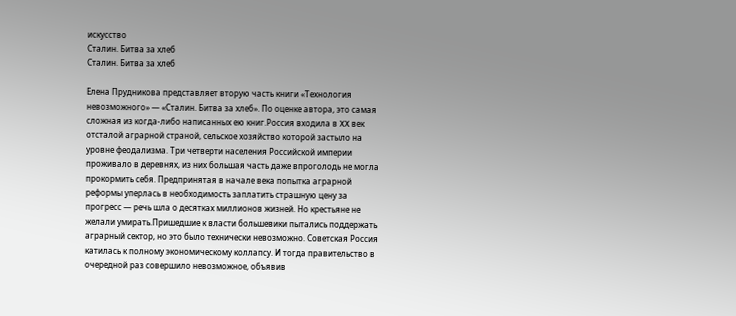искусство
Сталин. Битва за хлеб
Сталин. Битва за хлеб

Елена Прудникова представляет вторую часть книги «Технология невозможного» — «Сталин. Битва за хлеб». По оценке автора, это самая сложная из когда-либо написанных ею книг.Россия входила в XX век отсталой аграрной страной, сельское хозяйство которой застыло на уровне феодализма. Три четверти населения Российской империи проживало в деревнях, из них большая часть даже впроголодь не могла прокормить себя. Предпринятая в начале века попытка аграрной реформы уперлась в необходимость заплатить страшную цену за прогресс — речь шла о десятках миллионов жизней. Но крестьяне не желали умирать.Пришедшие к власти большевики пытались поддержать аграрный сектор, но это было технически невозможно. Советская Россия катилась к полному экономическому коллапсу. И тогда правительство в очередной раз совершило невозможное, объявив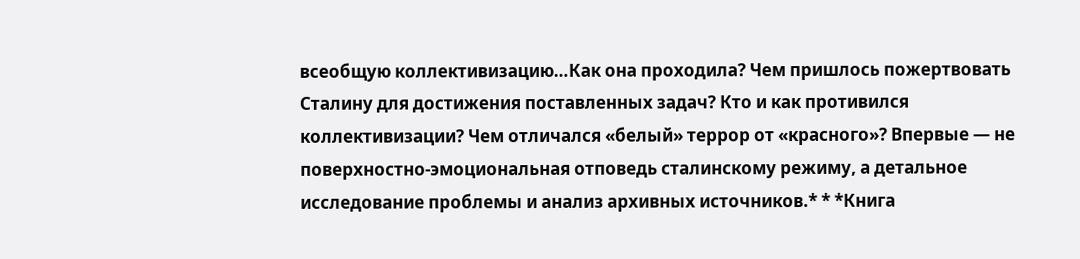всеобщую коллективизацию…Как она проходила? Чем пришлось пожертвовать Сталину для достижения поставленных задач? Кто и как противился коллективизации? Чем отличался «белый» террор от «красного»? Впервые — не поверхностно-эмоциональная отповедь сталинскому режиму, а детальное исследование проблемы и анализ архивных источников.* * *Книга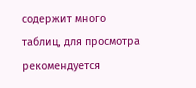содержит много таблиц, для просмотра рекомендуется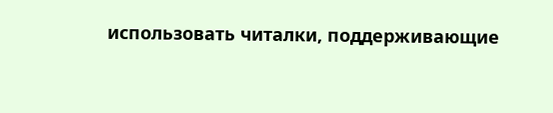использовать читалки, поддерживающие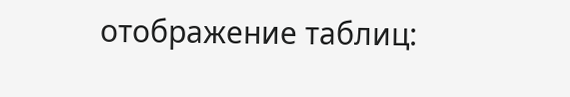отображение таблиц: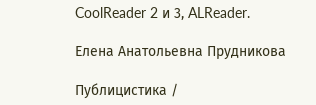CoolReader 2 и 3, ALReader.

Елена Анатольевна Прудникова

Публицистика /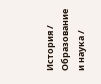История / Образование и наука /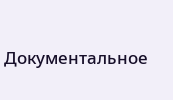Документальное